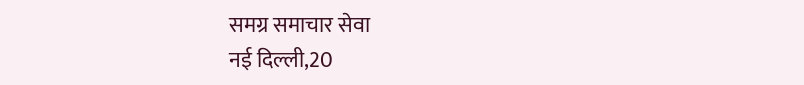समग्र समाचार सेवा
नई दिल्ली,20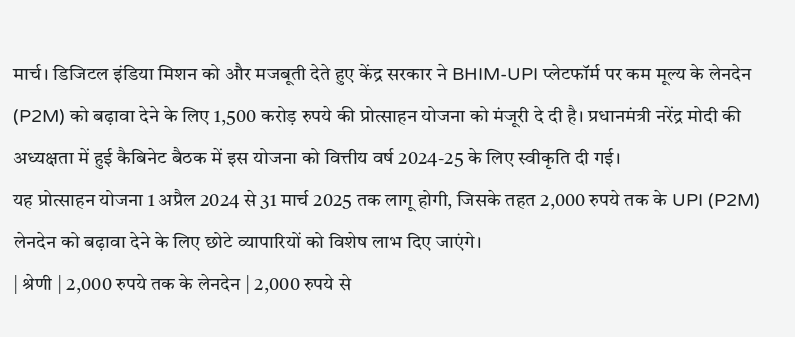मार्च। डिजिटल इंडिया मिशन को और मजबूती देते हुए केंद्र सरकार ने BHIM-UPI प्लेटफॉर्म पर कम मूल्य के लेनदेन (P2M) को बढ़ावा देने के लिए 1,500 करोड़ रुपये की प्रोत्साहन योजना को मंजूरी दे दी है। प्रधानमंत्री नरेंद्र मोदी की अध्यक्षता में हुई कैबिनेट बैठक में इस योजना को वित्तीय वर्ष 2024-25 के लिए स्वीकृति दी गई।
यह प्रोत्साहन योजना 1 अप्रैल 2024 से 31 मार्च 2025 तक लागू होगी, जिसके तहत 2,000 रुपये तक के UPI (P2M) लेनदेन को बढ़ावा देने के लिए छोटे व्यापारियों को विशेष लाभ दिए जाएंगे।
| श्रेणी | 2,000 रुपये तक के लेनदेन | 2,000 रुपये से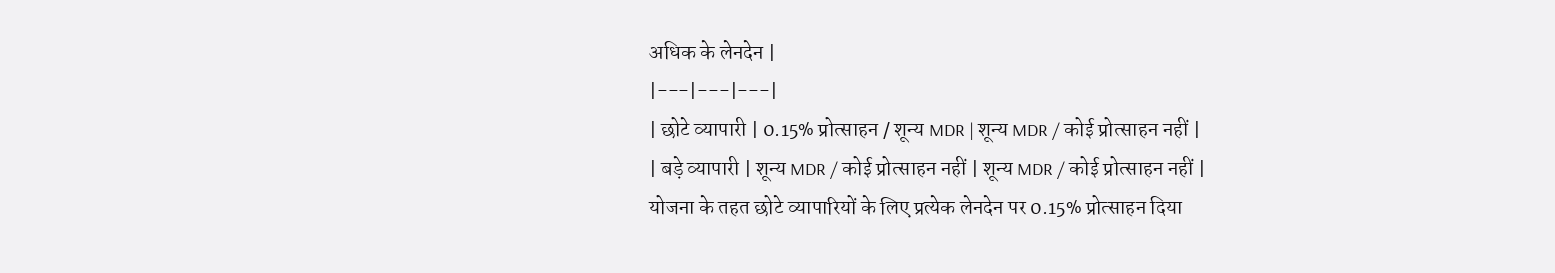अधिक के लेनदेन |
|---|---|---|
| छोटे व्यापारी | 0.15% प्रोत्साहन / शून्य MDR | शून्य MDR / कोई प्रोत्साहन नहीं |
| बड़े व्यापारी | शून्य MDR / कोई प्रोत्साहन नहीं | शून्य MDR / कोई प्रोत्साहन नहीं |
योजना के तहत छोटे व्यापारियों के लिए प्रत्येक लेनदेन पर 0.15% प्रोत्साहन दिया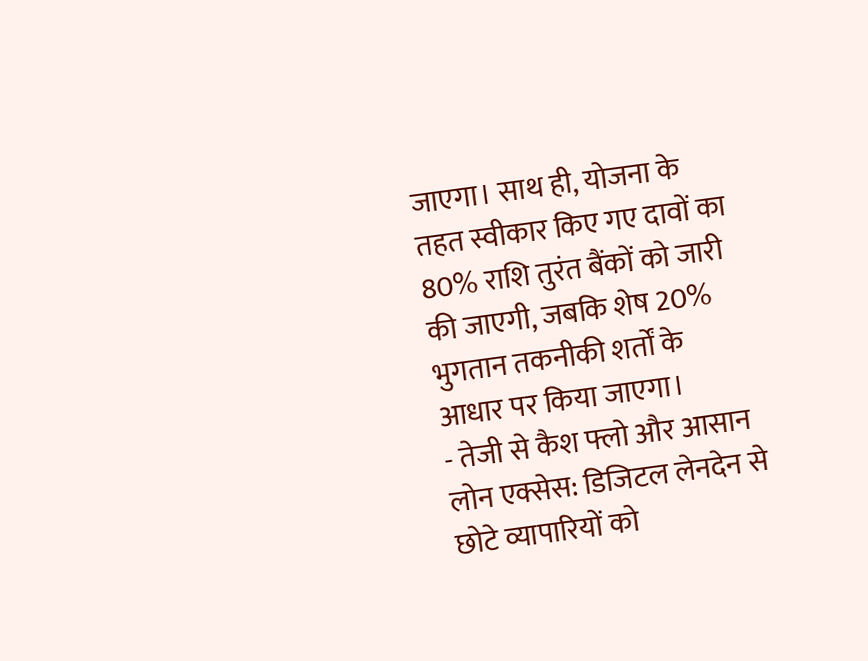जाएगा। साथ ही, योजना के तहत स्वीकार किए गए दावों का 80% राशि तुरंत बैंकों को जारी की जाएगी, जबकि शेष 20% भुगतान तकनीकी शर्तों के आधार पर किया जाएगा।
- तेजी से कैश फ्लो और आसान लोन एक्सेस: डिजिटल लेनदेन से छोटे व्यापारियों को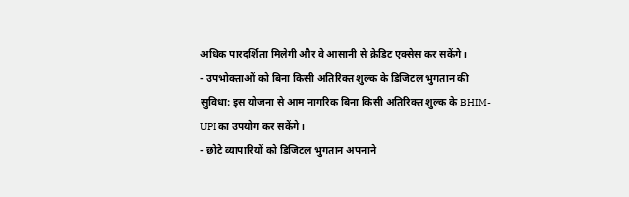अधिक पारदर्शिता मिलेगी और वे आसानी से क्रेडिट एक्सेस कर सकेंगे।
- उपभोक्ताओं को बिना किसी अतिरिक्त शुल्क के डिजिटल भुगतान की सुविधा: इस योजना से आम नागरिक बिना किसी अतिरिक्त शुल्क के BHIM-UPI का उपयोग कर सकेंगे।
- छोटे व्यापारियों को डिजिटल भुगतान अपनाने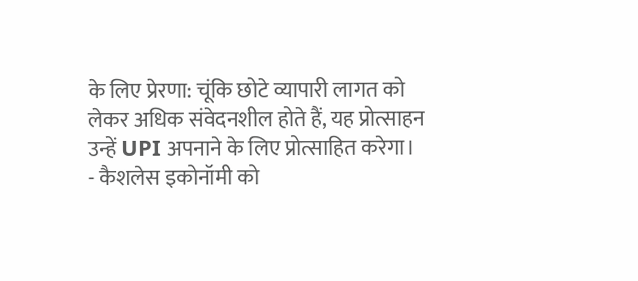के लिए प्रेरणा: चूंकि छोटे व्यापारी लागत को लेकर अधिक संवेदनशील होते हैं, यह प्रोत्साहन उन्हें UPI अपनाने के लिए प्रोत्साहित करेगा।
- कैशलेस इकोनॉमी को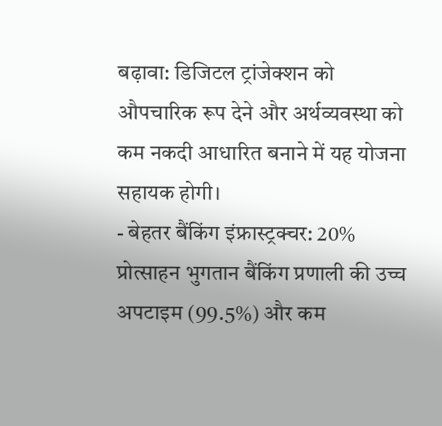बढ़ावा: डिजिटल ट्रांजेक्शन को औपचारिक रूप देने और अर्थव्यवस्था को कम नकदी आधारित बनाने में यह योजना सहायक होगी।
- बेहतर बैंकिंग इंफ्रास्ट्रक्चर: 20% प्रोत्साहन भुगतान बैंकिंग प्रणाली की उच्च अपटाइम (99.5%) और कम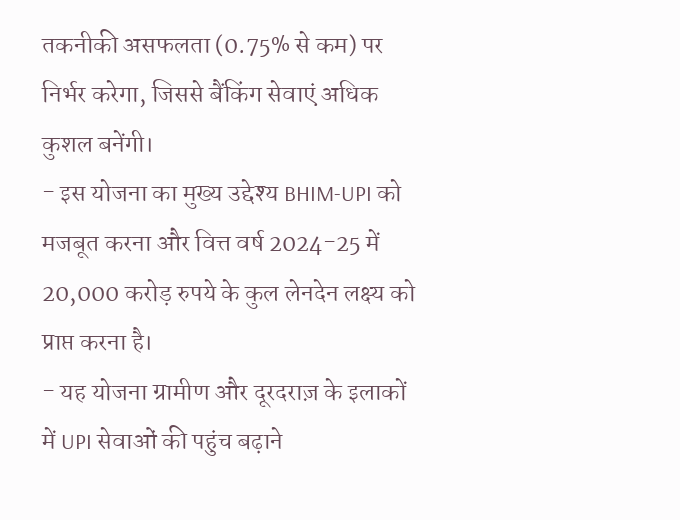तकनीकी असफलता (0.75% से कम) पर निर्भर करेगा, जिससे बैंकिंग सेवाएं अधिक कुशल बनेंगी।
- इस योजना का मुख्य उद्देश्य BHIM-UPI को मजबूत करना और वित्त वर्ष 2024-25 में 20,000 करोड़ रुपये के कुल लेनदेन लक्ष्य को प्राप्त करना है।
- यह योजना ग्रामीण और दूरदराज़ के इलाकों में UPI सेवाओं की पहुंच बढ़ाने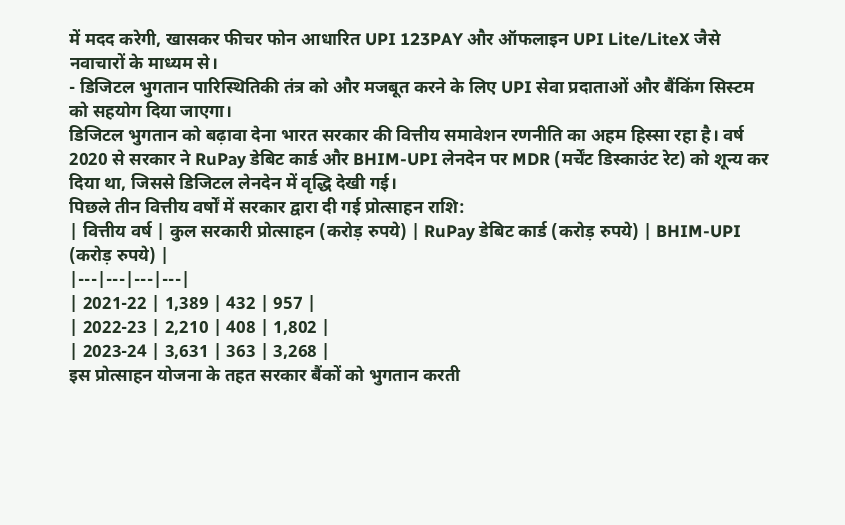में मदद करेगी, खासकर फीचर फोन आधारित UPI 123PAY और ऑफलाइन UPI Lite/LiteX जैसे नवाचारों के माध्यम से।
- डिजिटल भुगतान पारिस्थितिकी तंत्र को और मजबूत करने के लिए UPI सेवा प्रदाताओं और बैंकिंग सिस्टम को सहयोग दिया जाएगा।
डिजिटल भुगतान को बढ़ावा देना भारत सरकार की वित्तीय समावेशन रणनीति का अहम हिस्सा रहा है। वर्ष 2020 से सरकार ने RuPay डेबिट कार्ड और BHIM-UPI लेनदेन पर MDR (मर्चेंट डिस्काउंट रेट) को शून्य कर दिया था, जिससे डिजिटल लेनदेन में वृद्धि देखी गई।
पिछले तीन वित्तीय वर्षों में सरकार द्वारा दी गई प्रोत्साहन राशि:
| वित्तीय वर्ष | कुल सरकारी प्रोत्साहन (करोड़ रुपये) | RuPay डेबिट कार्ड (करोड़ रुपये) | BHIM-UPI (करोड़ रुपये) |
|---|---|---|---|
| 2021-22 | 1,389 | 432 | 957 |
| 2022-23 | 2,210 | 408 | 1,802 |
| 2023-24 | 3,631 | 363 | 3,268 |
इस प्रोत्साहन योजना के तहत सरकार बैंकों को भुगतान करती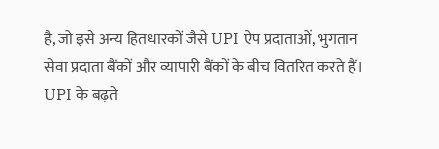है, जो इसे अन्य हितधारकों जैसे UPI ऐप प्रदाताओं, भुगतान सेवा प्रदाता बैंकों और व्यापारी बैंकों के बीच वितरित करते हैं।
UPI के बढ़ते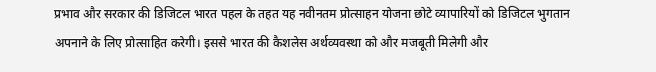प्रभाव और सरकार की डिजिटल भारत पहल के तहत यह नवीनतम प्रोत्साहन योजना छोटे व्यापारियों को डिजिटल भुगतान अपनाने के लिए प्रोत्साहित करेगी। इससे भारत की कैशलेस अर्थव्यवस्था को और मजबूती मिलेगी और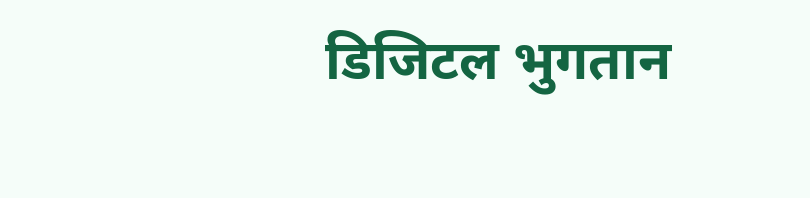डिजिटल भुगतान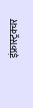इंफ्रास्ट्रक्चर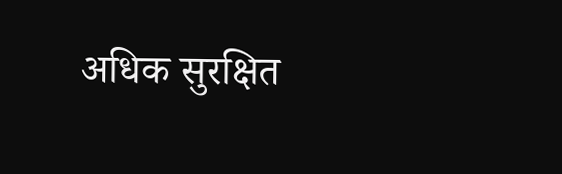अधिक सुरक्षित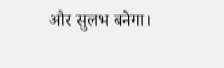और सुलभ बनेगा।